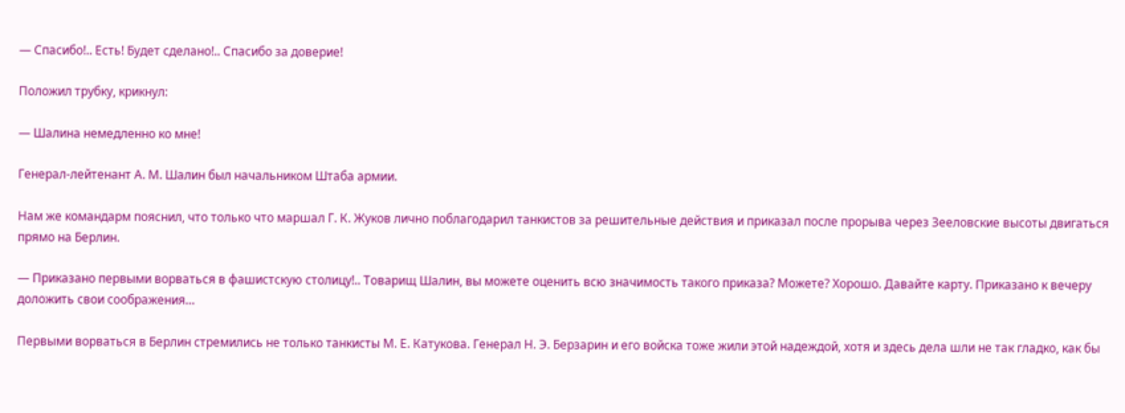— Спасибо!.. Есть! Будет сделано!.. Спасибо за доверие!

Положил трубку, крикнул:

— Шалина немедленно ко мне!

Генерал-лейтенант А. М. Шалин был начальником Штаба армии.

Нам же командарм пояснил, что только что маршал Г. К. Жуков лично поблагодарил танкистов за решительные действия и приказал после прорыва через Зееловские высоты двигаться прямо на Берлин.

— Приказано первыми ворваться в фашистскую столицу!.. Товарищ Шалин, вы можете оценить всю значимость такого приказа? Можете? Хорошо. Давайте карту. Приказано к вечеру доложить свои соображения…

Первыми ворваться в Берлин стремились не только танкисты М. Е. Катукова. Генерал Н. Э. Берзарин и его войска тоже жили этой надеждой, хотя и здесь дела шли не так гладко, как бы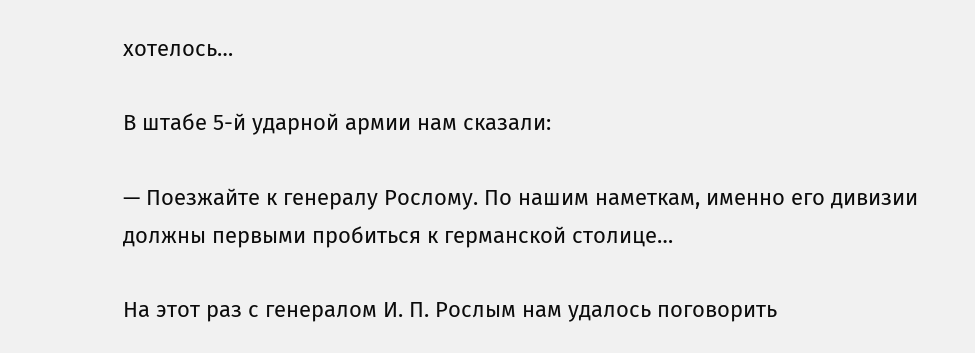хотелось…

В штабе 5-й ударной армии нам сказали:

— Поезжайте к генералу Рослому. По нашим наметкам, именно его дивизии должны первыми пробиться к германской столице…

На этот раз с генералом И. П. Рослым нам удалось поговорить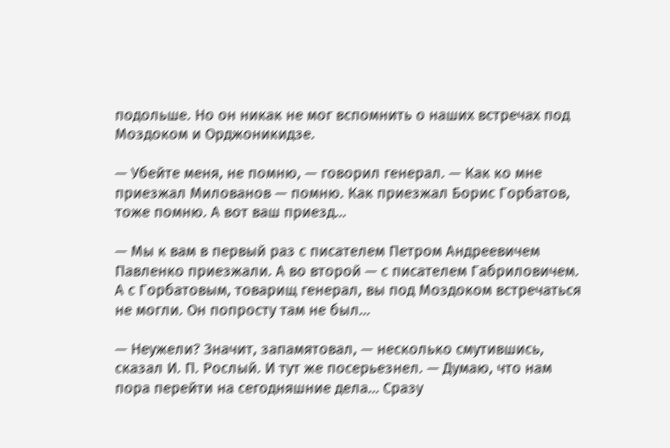подольше. Но он никак не мог вспомнить о наших встречах под Моздоком и Орджоникидзе.

— Убейте меня, не помню, — говорил генерал. — Как ко мне приезжал Милованов — помню. Как приезжал Борис Горбатов, тоже помню. А вот ваш приезд…

— Мы к вам в первый раз с писателем Петром Андреевичем Павленко приезжали. А во второй — с писателем Габриловичем. А с Горбатовым, товарищ генерал, вы под Моздоком встречаться не могли. Он попросту там не был…

— Неужели? Значит, запамятовал, — несколько смутившись, сказал И. П. Рослый. И тут же посерьезнел. — Думаю, что нам пора перейти на сегодняшние дела… Сразу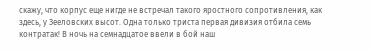скажу, что корпус еще нигде не встречал такого яростного сопротивления, как здесь, у Зееловских высот. Одна только триста первая дивизия отбила семь контратак! В ночь на семнадцатое ввели в бой наш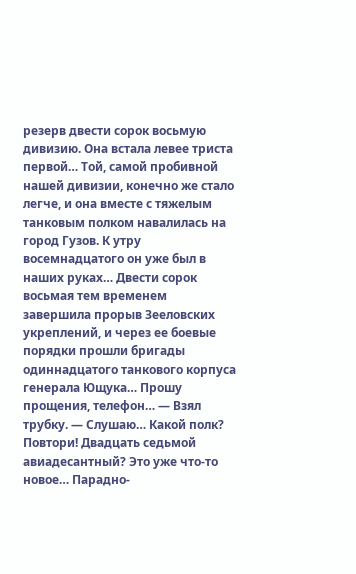резерв двести сорок восьмую дивизию. Она встала левее триста первой… Той, самой пробивной нашей дивизии, конечно же стало легче, и она вместе с тяжелым танковым полком навалилась на город Гузов. К утру восемнадцатого он уже был в наших руках… Двести сорок восьмая тем временем завершила прорыв Зееловских укреплений, и через ее боевые порядки прошли бригады одиннадцатого танкового корпуса генерала Ющука… Прошу прощения, телефон… — Взял трубку. — Слушаю… Какой полк? Повтори! Двадцать седьмой авиадесантный? Это уже что-то новое… Парадно-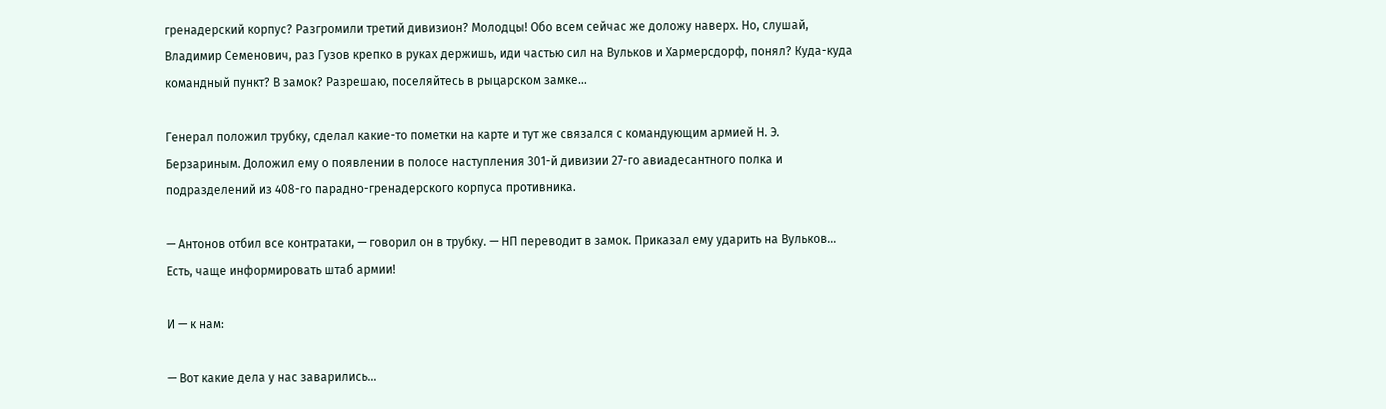гренадерский корпус? Разгромили третий дивизион? Молодцы! Обо всем сейчас же доложу наверх. Но, слушай, Владимир Семенович, раз Гузов крепко в руках держишь, иди частью сил на Вульков и Хармерсдорф, понял? Куда-куда командный пункт? В замок? Разрешаю, поселяйтесь в рыцарском замке…

Генерал положил трубку, сделал какие-то пометки на карте и тут же связался с командующим армией Н. Э. Берзариным. Доложил ему о появлении в полосе наступления 301-й дивизии 27-го авиадесантного полка и подразделений из 408-го парадно-гренадерского корпуса противника.

— Антонов отбил все контратаки, — говорил он в трубку. — НП переводит в замок. Приказал ему ударить на Вульков… Есть, чаще информировать штаб армии!

И — к нам:

— Вот какие дела у нас заварились…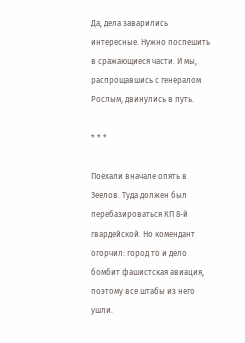Да, дела заварились интересные. Нужно поспешить в сражающиеся части. И мы, распрощавшись с генералом Рослым, двинулись в путь.

* * *

Поехали вначале опять в Зеелов. Туда должен был перебазироваться КП 8-й гвардейской. Но комендант огорчил: город то и дело бомбит фашистская авиация, поэтому все штабы из него ушли.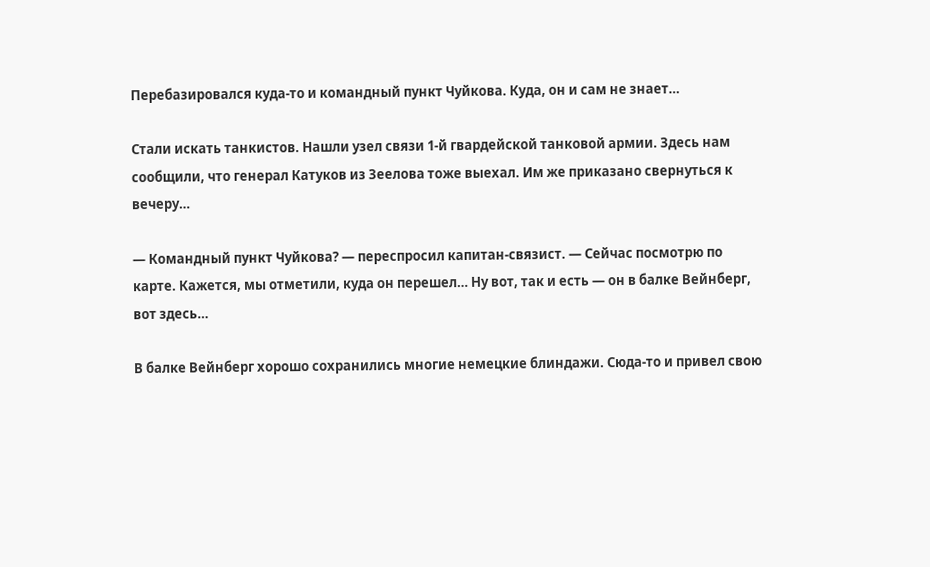Перебазировался куда-то и командный пункт Чуйкова. Куда, он и сам не знает…

Стали искать танкистов. Нашли узел связи 1-й гвардейской танковой армии. Здесь нам сообщили, что генерал Катуков из Зеелова тоже выехал. Им же приказано свернуться к вечеру…

— Командный пункт Чуйкова? — переспросил капитан-связист. — Сейчас посмотрю по карте. Кажется, мы отметили, куда он перешел… Ну вот, так и есть — он в балке Вейнберг, вот здесь…

В балке Вейнберг хорошо сохранились многие немецкие блиндажи. Сюда-то и привел свою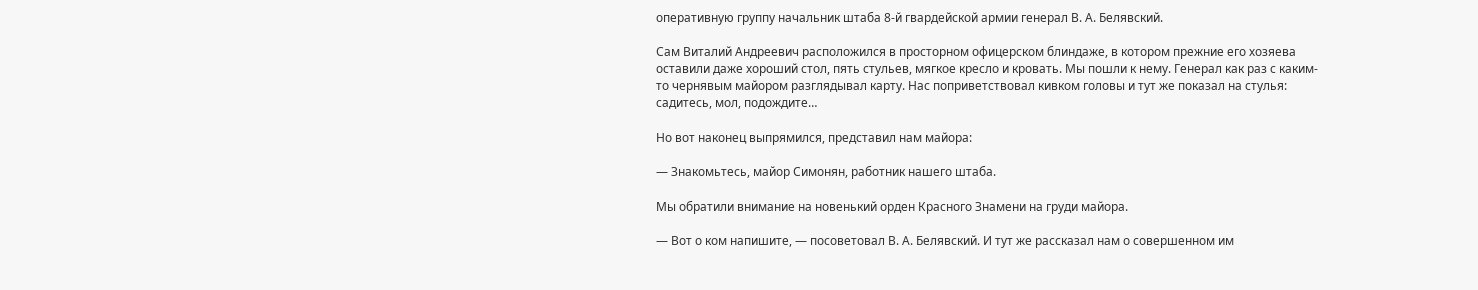оперативную группу начальник штаба 8-й гвардейской армии генерал В. А. Белявский.

Сам Виталий Андреевич расположился в просторном офицерском блиндаже, в котором прежние его хозяева оставили даже хороший стол, пять стульев, мягкое кресло и кровать. Мы пошли к нему. Генерал как раз с каким-то чернявым майором разглядывал карту. Нас поприветствовал кивком головы и тут же показал на стулья: садитесь, мол, подождите…

Но вот наконец выпрямился, представил нам майора:

— Знакомьтесь, майор Симонян, работник нашего штаба.

Мы обратили внимание на новенький орден Красного Знамени на груди майора.

— Вот о ком напишите, — посоветовал В. А. Белявский. И тут же рассказал нам о совершенном им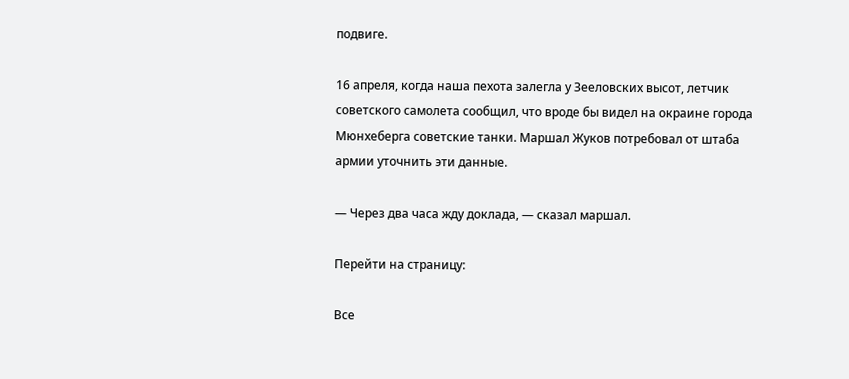подвиге.

16 апреля, когда наша пехота залегла у Зееловских высот, летчик советского самолета сообщил, что вроде бы видел на окраине города Мюнхеберга советские танки. Маршал Жуков потребовал от штаба армии уточнить эти данные.

— Через два часа жду доклада, — сказал маршал.

Перейти на страницу:

Все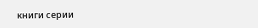книги серии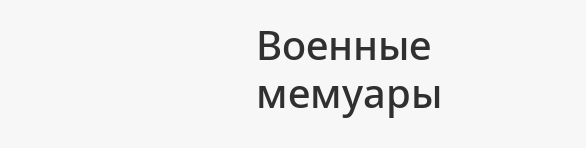Военные мемуары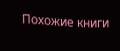Похожие книги